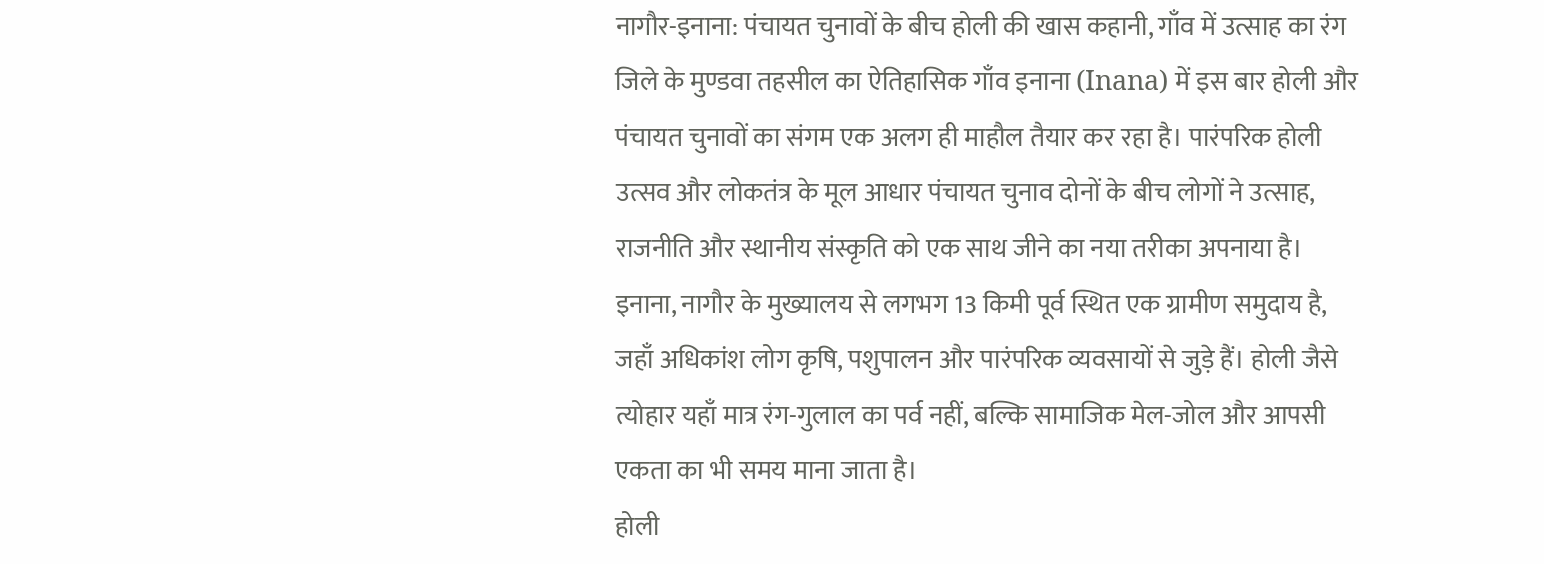नागौर-इनाना: पंचायत चुनावों के बीच होली की खास कहानी, गाँव में उत्साह का रंग
जिले के मुण्डवा तहसील का ऐतिहासिक गाँव इनाना (Inana) में इस बार होली और पंचायत चुनावों का संगम एक अलग ही माहौल तैयार कर रहा है। पारंपरिक होली उत्सव और लोकतंत्र के मूल आधार पंचायत चुनाव दोनों के बीच लोगों ने उत्साह, राजनीति और स्थानीय संस्कृति को एक साथ जीने का नया तरीका अपनाया है।
इनाना, नागौर के मुख्यालय से लगभग 13 किमी पूर्व स्थित एक ग्रामीण समुदाय है, जहाँ अधिकांश लोग कृषि, पशुपालन और पारंपरिक व्यवसायों से जुड़े हैं। होली जैसे त्योहार यहाँ मात्र रंग-गुलाल का पर्व नहीं, बल्कि सामाजिक मेल-जोल और आपसी एकता का भी समय माना जाता है।
होली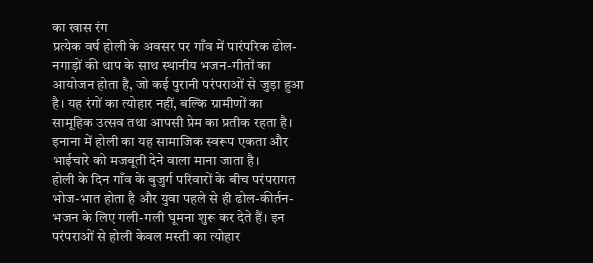का खास रंग
प्रत्येक वर्ष होली के अवसर पर गाँव में पारंपरिक ढोल-नगाड़ों की थाप के साथ स्थानीय भजन-गीतों का आयोजन होता है, जो कई पुरानी परंपराओं से जुड़ा हुआ है। यह रंगों का त्योहार नहीं, बल्कि ग्रामीणों का सामूहिक उत्सव तथा आपसी प्रेम का प्रतीक रहता है। इनाना में होली का यह सामाजिक स्वरूप एकता और भाईचारे को मजबूती देने वाला माना जाता है।
होली के दिन गाँव के बुजुर्ग परिवारों के बीच परंपरागत भोज-भात होता है और युवा पहले से ही ढोल-कीर्तन-भजन के लिए गली-गली घूमना शुरू कर देते हैं। इन परंपराओं से होली केवल मस्ती का त्योहार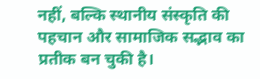नहीं, बल्कि स्थानीय संस्कृति की पहचान और सामाजिक सद्भाव का प्रतीक बन चुकी है।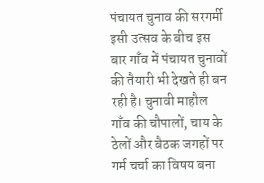पंचायत चुनाव की सरगर्मी
इसी उत्सव के बीच इस बार गाँव में पंचायत चुनावों की तैयारी भी देखते ही बन रही है। चुनावी माहौल गाँव की चौपालों, चाय के ठेलों और बैठक जगहों पर गर्म चर्चा का विषय बना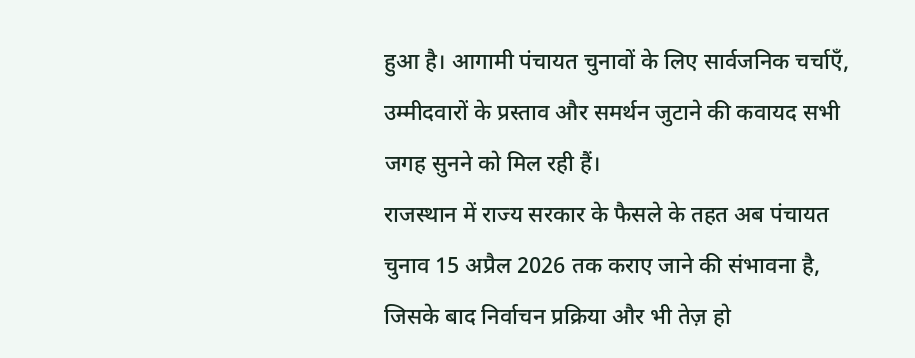हुआ है। आगामी पंचायत चुनावों के लिए सार्वजनिक चर्चाएँ, उम्मीदवारों के प्रस्ताव और समर्थन जुटाने की कवायद सभी जगह सुनने को मिल रही हैं।
राजस्थान में राज्य सरकार के फैसले के तहत अब पंचायत चुनाव 15 अप्रैल 2026 तक कराए जाने की संभावना है, जिसके बाद निर्वाचन प्रक्रिया और भी तेज़ हो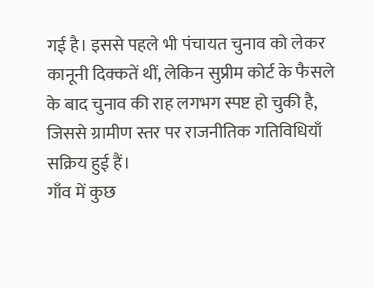गई है। इससे पहले भी पंचायत चुनाव को लेकर कानूनी दिक्कतें थीं, लेकिन सुप्रीम कोर्ट के फैसले के बाद चुनाव की राह लगभग स्पष्ट हो चुकी है, जिससे ग्रामीण स्तर पर राजनीतिक गतिविधियाँ सक्रिय हुई हैं।
गाँव में कुछ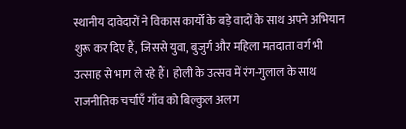स्थानीय दावेदारों ने विकास कार्यों के बड़े वादों के साथ अपने अभियान शुरू कर दिए हैं, जिससे युवा, बुजुर्ग और महिला मतदाता वर्ग भी उत्साह से भाग ले रहे हैं। होली के उत्सव में रंग-गुलाल के साथ राजनीतिक चर्चाएँ गाँव को बिल्कुल अलग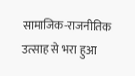सामाजिक-राजनीतिक उत्साह से भरा हुआ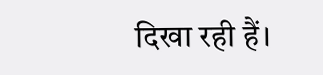दिखा रही हैं।